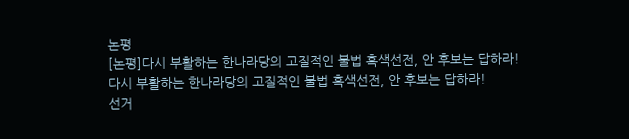논평
[논평]다시 부활하는 한나라당의 고질적인 불법 흑색선전, 안 후보는 답하라!
다시 부활하는 한나라당의 고질적인 불법 흑색선전, 안 후보는 답하라!
선거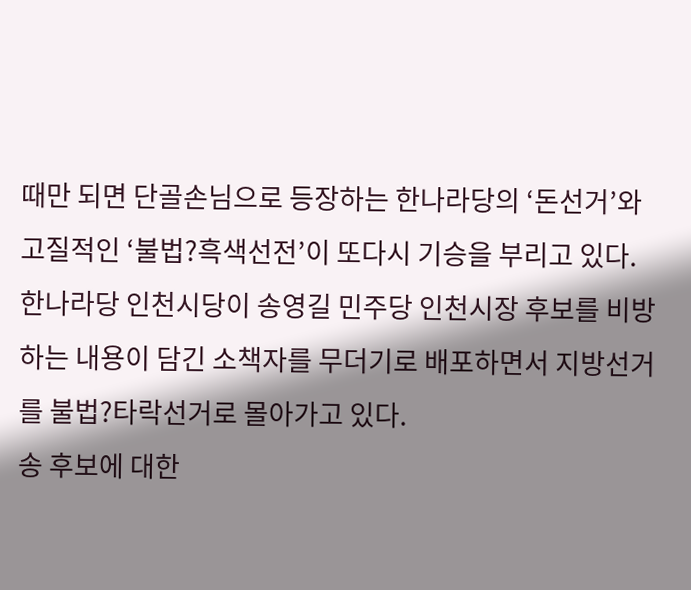때만 되면 단골손님으로 등장하는 한나라당의 ‘돈선거’와 고질적인 ‘불법?흑색선전’이 또다시 기승을 부리고 있다.
한나라당 인천시당이 송영길 민주당 인천시장 후보를 비방하는 내용이 담긴 소책자를 무더기로 배포하면서 지방선거를 불법?타락선거로 몰아가고 있다.
송 후보에 대한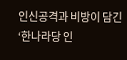인신공격과 비방이 담긴 ‘한나라당 인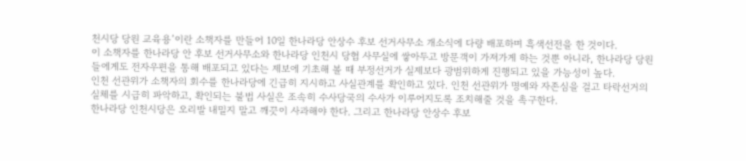천시당 당원 교육용’이란 소책자를 만들어 10일 한나라당 안상수 후보 선거사무소 개소식에 다량 배포하며 흑색선전을 한 것이다.
이 소책자를 한나라당 안 후보 선거사무소와 한나라당 인천시 당협 사무실에 쌓아두고 방문객이 가져가게 하는 것뿐 아니라, 한나라당 당원들에게도 전자우편을 통해 배포되고 있다는 제보에 기초해 볼 때 부정선거가 실제보다 광범위하게 진행되고 있을 가능성이 높다.
인천 선관위가 소책자의 회수를 한나라당에 긴급히 지시하고 사실관계를 확인하고 있다. 인천 선관위가 명예와 자존심을 걸고 타락선거의 실체를 시급히 파악하고, 확인되는 불법 사실은 조속히 수사당국의 수사가 이루어지도록 조치해줄 것을 촉구한다.
한나라당 인천시당은 오리발 내밀지 말고 깨끗이 사과해야 한다. 그리고 한나라당 안상수 후보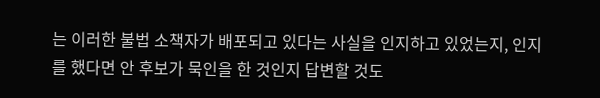는 이러한 불법 소책자가 배포되고 있다는 사실을 인지하고 있었는지, 인지를 했다면 안 후보가 묵인을 한 것인지 답변할 것도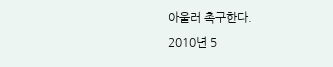아울러 촉구한다.
2010년 5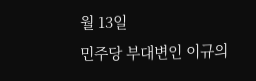월 13일
민주당 부대변인 이규의